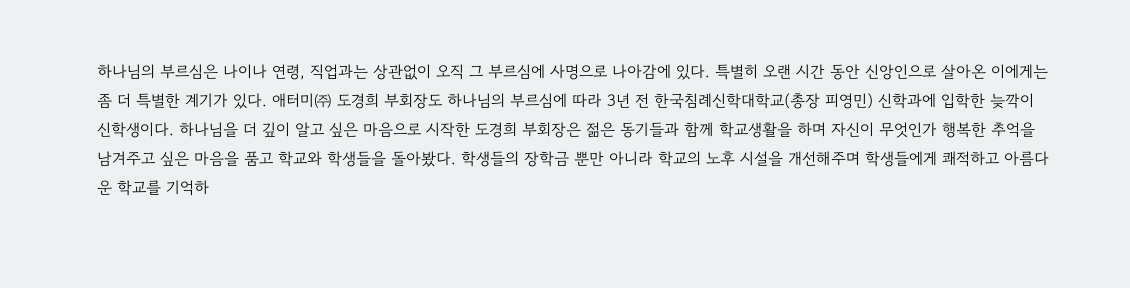하나님의 부르심은 나이나 연령, 직업과는 상관없이 오직 그 부르심에 사명으로 나아감에 있다. 특별히 오랜 시간 동안 신앙인으로 살아온 이에게는 좀 더 특별한 계기가 있다. 애터미㈜ 도경희 부회장도 하나님의 부르심에 따라 3년 전 한국침례신학대학교(총장 피영민) 신학과에 입학한 늦깍이 신학생이다. 하나님을 더 깊이 알고 싶은 마음으로 시작한 도경희 부회장은 젊은 동기들과 함께 학교생활을 하며 자신이 무엇인가 행복한 추억을 남겨주고 싶은 마음을 품고 학교와 학생들을 돌아봤다. 학생들의 장학금 뿐만 아니라 학교의 노후 시설을 개선해주며 학생들에게 쾌적하고 아름다운 학교를 기억하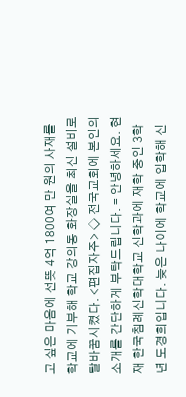고 싶은 마음에 선뜻 4억 1800여 만 원의 사재를 학교에 기부해 학교 강의동 화장실을 최신 설비로 탈바꿈시켰다. <편집자주> ◇ 전국교회에 본인의 소개를 간단하게 부탁드립니다. = 안녕하세요. 현재 한국침례신학대학교 신학과에 재학 중인 3학년 도경희입니다. 늦은 나이에 학교에 입학해 신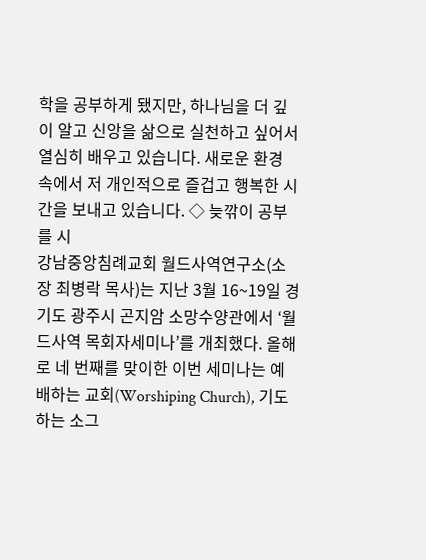학을 공부하게 됐지만, 하나님을 더 깊이 알고 신앙을 삶으로 실천하고 싶어서 열심히 배우고 있습니다. 새로운 환경 속에서 저 개인적으로 즐겁고 행복한 시간을 보내고 있습니다. ◇ 늦깎이 공부를 시
강남중앙침례교회 월드사역연구소(소장 최병락 목사)는 지난 3월 16~19일 경기도 광주시 곤지암 소망수양관에서 ‘월드사역 목회자세미나’를 개최했다. 올해로 네 번째를 맞이한 이번 세미나는 예배하는 교회(Worshiping Church), 기도하는 소그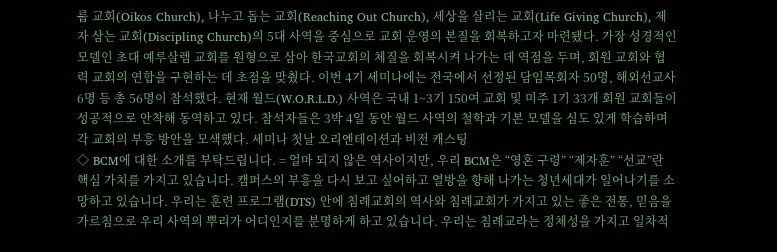룹 교회(Oikos Church), 나누고 돕는 교회(Reaching Out Church), 세상을 살리는 교회(Life Giving Church), 제자 삼는 교회(Discipling Church)의 5대 사역을 중심으로 교회 운영의 본질을 회복하고자 마련됐다. 가장 성경적인 모델인 초대 예루살렘 교회를 원형으로 삼아 한국교회의 체질을 회복시켜 나가는 데 역점을 두며, 회원 교회와 협력 교회의 연합을 구현하는 데 초점을 맞췄다. 이번 4기 세미나에는 전국에서 선정된 담임목회자 50명, 해외선교사 6명 등 총 56명이 참석했다. 현재 월드(W.O.R.L.D.) 사역은 국내 1~3기 150여 교회 및 미주 1기 33개 회원 교회들이 성공적으로 안착해 동역하고 있다. 참석자들은 3박 4일 동안 월드 사역의 철학과 기본 모델을 심도 있게 학습하며 각 교회의 부흥 방안을 모색했다. 세미나 첫날 오리엔테이션과 비전 캐스팅
◇ BCM에 대한 소개를 부탁드립니다. = 얼마 되지 않은 역사이지만, 우리 BCM은 “영혼 구령” “제자훈” “선교”란 핵심 가치를 가지고 있습니다. 캠퍼스의 부흥을 다시 보고 싶어하고 열방을 향해 나가는 청년세대가 일어나기를 소망하고 있습니다. 우리는 훈련 프로그램(DTS) 안에 침례교회의 역사와 침례교회가 가지고 있는 좋은 전통, 믿음을 가르침으로 우리 사역의 뿌리가 어디인지를 분명하게 하고 있습니다. 우리는 침례교라는 정체성을 가지고 일차적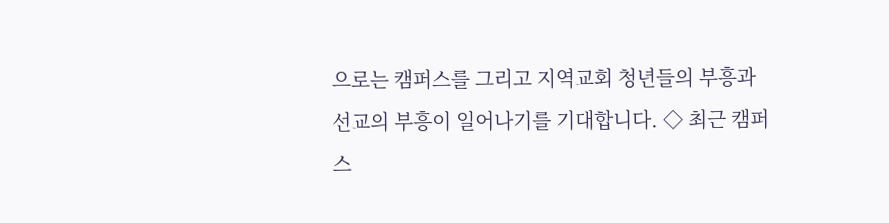으로는 캠퍼스를 그리고 지역교회 청년들의 부흥과 선교의 부흥이 일어나기를 기대합니다. ◇ 최근 캠퍼스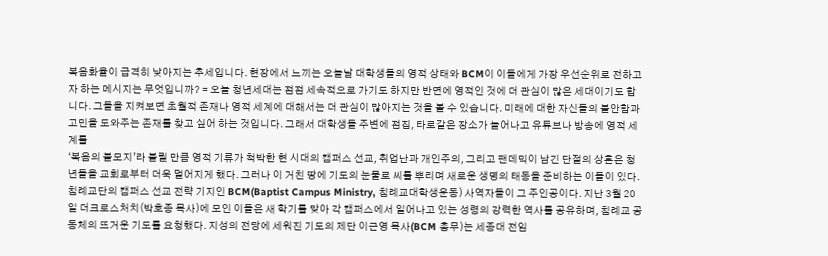복음화율이 급격히 낮아지는 추세입니다. 현장에서 느끼는 오늘날 대학생들의 영적 상태와 BCM이 이들에게 가장 우선순위로 전하고자 하는 메시지는 무엇입니까? = 오늘 청년세대는 점점 세속적으로 가기도 하지만 반면에 영적인 것에 더 관심이 많은 세대이기도 합니다. 그들을 지켜보면 초월적 존재나 영적 세계에 대해서는 더 관심이 많아지는 것을 볼 수 있습니다. 미래에 대한 자신들의 불안함과 고민을 도와주는 존재를 찾고 싶어 하는 것입니다. 그래서 대학생들 주변에 점집, 타로같은 장소가 늘어나고 유튜브나 방송에 영적 세계를
‘복음의 불모지’라 불릴 만큼 영적 기류가 척박한 현 시대의 캠퍼스 선교, 취업난과 개인주의, 그리고 팬데믹이 남긴 단절의 상흔은 청년들을 교회로부터 더욱 멀어지게 했다. 그러나 이 거친 땅에 기도의 눈물로 씨를 뿌리며 새로운 생명의 태동을 준비하는 이들이 있다. 침례교단의 캠퍼스 선교 전략 기지인 BCM(Baptist Campus Ministry, 침례교대학생운동) 사역자들이 그 주인공이다. 지난 3월 20일 더크로스처치(박호종 목사)에 모인 이들은 새 학기를 맞아 각 캠퍼스에서 일어나고 있는 성령의 강력한 역사를 공유하며, 침례교 공동체의 뜨거운 기도를 요청했다. 지성의 전당에 세워진 기도의 제단 이근영 목사(BCM 총무)는 세종대 전임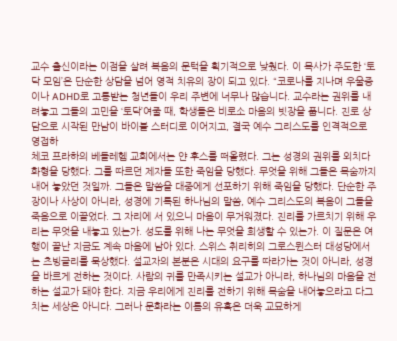교수 출신이라는 이점을 살려 복음의 문턱을 획기적으로 낮췄다. 이 목사가 주도한 ‘토닥 모임’은 단순한 상담을 넘어 영적 치유의 장이 되고 있다. “코로나를 지나며 우울증이나 ADHD로 고통받는 청년들이 우리 주변에 너무나 많습니다. 교수라는 권위를 내려놓고 그들의 고민을 ‘토닥’여줄 때, 학생들은 비로소 마음의 빗장을 풉니다. 진로 상담으로 시작된 만남이 바이블 스터디로 이어지고, 결국 예수 그리스도를 인격적으로 영접하
체코 프라하의 베들레헴 교회에서는 얀 후스를 떠올렸다. 그는 성경의 권위를 외치다 화형을 당했다. 그를 따르던 제자들 또한 죽임을 당했다. 무엇을 위해 그들은 목숨까지 내어 놓았던 것일까. 그들은 말씀을 대중에게 선포하기 위해 죽임을 당했다. 단순한 주장이나 사상이 아니라, 성경에 기록된 하나님의 말씀, 예수 그리스도의 복음이 그들을 죽음으로 이끌었다. 그 자리에 서 있으니 마음이 무거워졌다. 진리를 가르치기 위해 우리는 무엇을 내놓고 있는가. 성도를 위해 나는 무엇을 희생할 수 있는가. 이 질문은 여행이 끝난 지금도 계속 마음에 남아 있다. 스위스 취리히의 그로스뮌스터 대성당에서는 츠빙글리를 묵상했다. 설교자의 본분은 시대의 요구를 따라가는 것이 아니라, 성경을 바르게 전하는 것이다. 사람의 귀를 만족시키는 설교가 아니라, 하나님의 마음을 전하는 설교가 돼야 한다. 지금 우리에게 진리를 전하기 위해 목숨을 내어놓으라고 다그치는 세상은 아니다. 그러나 문화라는 이름의 유혹은 더욱 교묘하게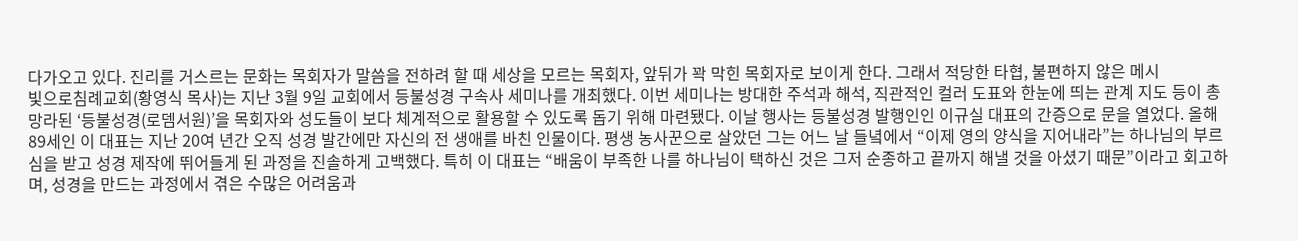다가오고 있다. 진리를 거스르는 문화는 목회자가 말씀을 전하려 할 때 세상을 모르는 목회자, 앞뒤가 꽉 막힌 목회자로 보이게 한다. 그래서 적당한 타협, 불편하지 않은 메시
빛으로침례교회(황영식 목사)는 지난 3월 9일 교회에서 등불성경 구속사 세미나를 개최했다. 이번 세미나는 방대한 주석과 해석, 직관적인 컬러 도표와 한눈에 띄는 관계 지도 등이 총망라된 ‘등불성경(로뎀서원)’을 목회자와 성도들이 보다 체계적으로 활용할 수 있도록 돕기 위해 마련됐다. 이날 행사는 등불성경 발행인인 이규실 대표의 간증으로 문을 열었다. 올해 89세인 이 대표는 지난 20여 년간 오직 성경 발간에만 자신의 전 생애를 바친 인물이다. 평생 농사꾼으로 살았던 그는 어느 날 들녘에서 “이제 영의 양식을 지어내라”는 하나님의 부르심을 받고 성경 제작에 뛰어들게 된 과정을 진솔하게 고백했다. 특히 이 대표는 “배움이 부족한 나를 하나님이 택하신 것은 그저 순종하고 끝까지 해낼 것을 아셨기 때문”이라고 회고하며, 성경을 만드는 과정에서 겪은 수많은 어려움과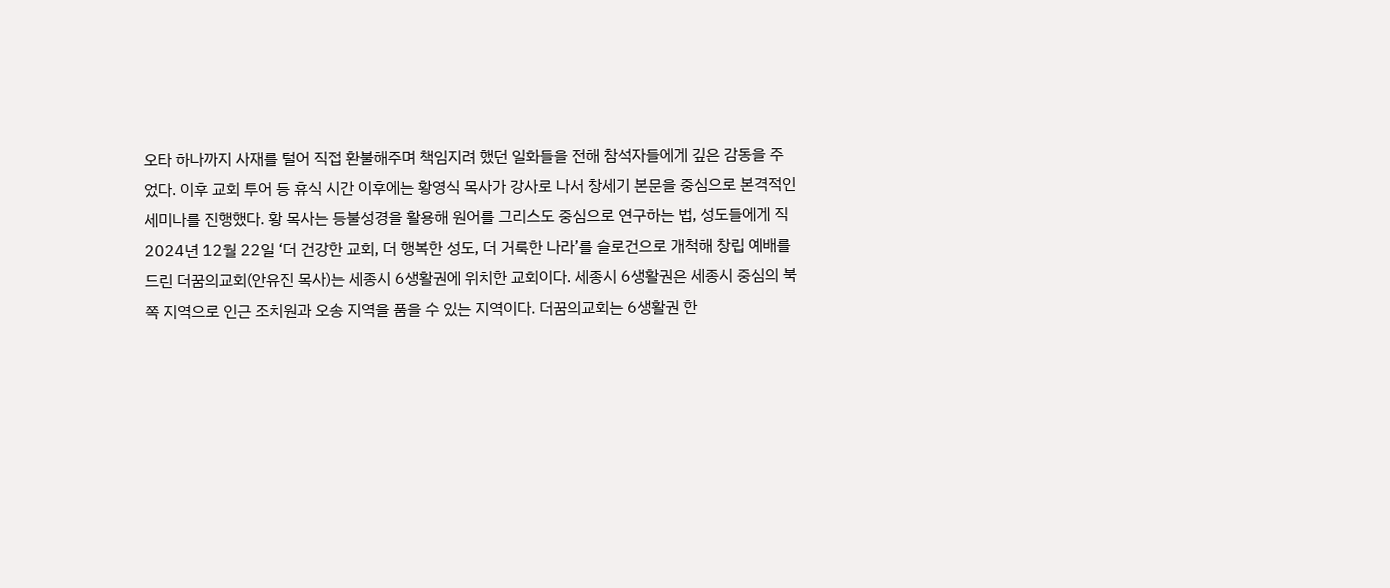오타 하나까지 사재를 털어 직접 환불해주며 책임지려 했던 일화들을 전해 참석자들에게 깊은 감동을 주었다. 이후 교회 투어 등 휴식 시간 이후에는 황영식 목사가 강사로 나서 창세기 본문을 중심으로 본격적인 세미나를 진행했다. 황 목사는 등불성경을 활용해 원어를 그리스도 중심으로 연구하는 법, 성도들에게 직
2024년 12월 22일 ‘더 건강한 교회, 더 행복한 성도, 더 거룩한 나라’를 슬로건으로 개척해 창립 예배를 드린 더꿈의교회(안유진 목사)는 세종시 6생활권에 위치한 교회이다. 세종시 6생활권은 세종시 중심의 북쪽 지역으로 인근 조치원과 오송 지역을 품을 수 있는 지역이다. 더꿈의교회는 6생활권 한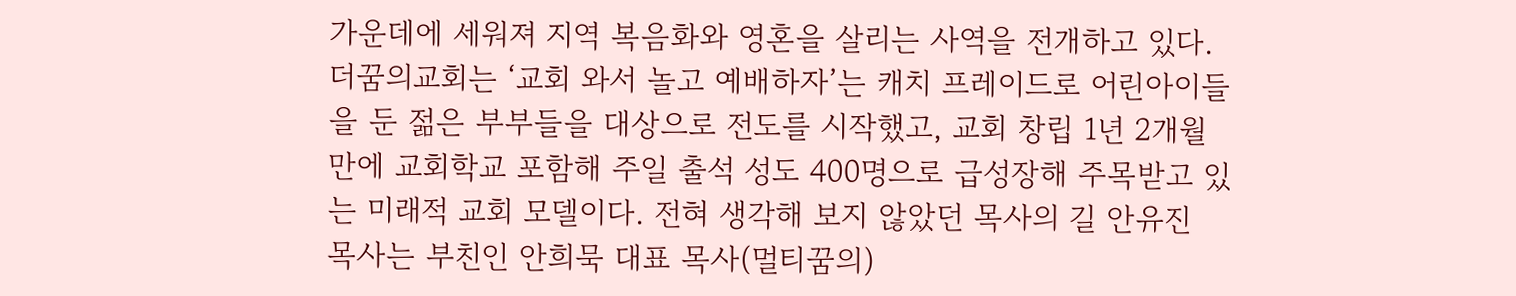가운데에 세워져 지역 복음화와 영혼을 살리는 사역을 전개하고 있다. 더꿈의교회는 ‘교회 와서 놀고 예배하자’는 캐치 프레이드로 어린아이들을 둔 젊은 부부들을 대상으로 전도를 시작했고, 교회 창립 1년 2개월 만에 교회학교 포함해 주일 출석 성도 400명으로 급성장해 주목받고 있는 미래적 교회 모델이다. 전혀 생각해 보지 않았던 목사의 길 안유진 목사는 부친인 안희묵 대표 목사(멀티꿈의)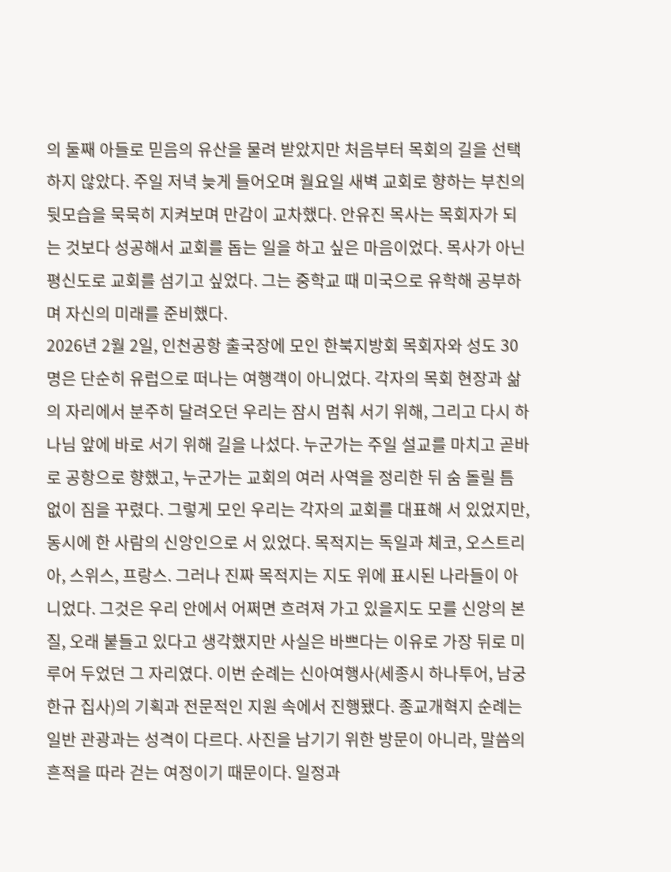의 둘째 아들로 믿음의 유산을 물려 받았지만 처음부터 목회의 길을 선택하지 않았다. 주일 저녁 늦게 들어오며 월요일 새벽 교회로 향하는 부친의 뒷모습을 묵묵히 지켜보며 만감이 교차했다. 안유진 목사는 목회자가 되는 것보다 성공해서 교회를 돕는 일을 하고 싶은 마음이었다. 목사가 아닌 평신도로 교회를 섬기고 싶었다. 그는 중학교 때 미국으로 유학해 공부하며 자신의 미래를 준비했다.
2026년 2월 2일, 인천공항 출국장에 모인 한북지방회 목회자와 성도 30명은 단순히 유럽으로 떠나는 여행객이 아니었다. 각자의 목회 현장과 삶의 자리에서 분주히 달려오던 우리는 잠시 멈춰 서기 위해, 그리고 다시 하나님 앞에 바로 서기 위해 길을 나섰다. 누군가는 주일 설교를 마치고 곧바로 공항으로 향했고, 누군가는 교회의 여러 사역을 정리한 뒤 숨 돌릴 틈 없이 짐을 꾸렸다. 그렇게 모인 우리는 각자의 교회를 대표해 서 있었지만, 동시에 한 사람의 신앙인으로 서 있었다. 목적지는 독일과 체코, 오스트리아, 스위스, 프랑스. 그러나 진짜 목적지는 지도 위에 표시된 나라들이 아니었다. 그것은 우리 안에서 어쩌면 흐려져 가고 있을지도 모를 신앙의 본질, 오래 붙들고 있다고 생각했지만 사실은 바쁘다는 이유로 가장 뒤로 미루어 두었던 그 자리였다. 이번 순례는 신아여행사(세종시 하나투어, 남궁한규 집사)의 기획과 전문적인 지원 속에서 진행됐다. 종교개혁지 순례는 일반 관광과는 성격이 다르다. 사진을 남기기 위한 방문이 아니라, 말씀의 흔적을 따라 걷는 여정이기 때문이다. 일정과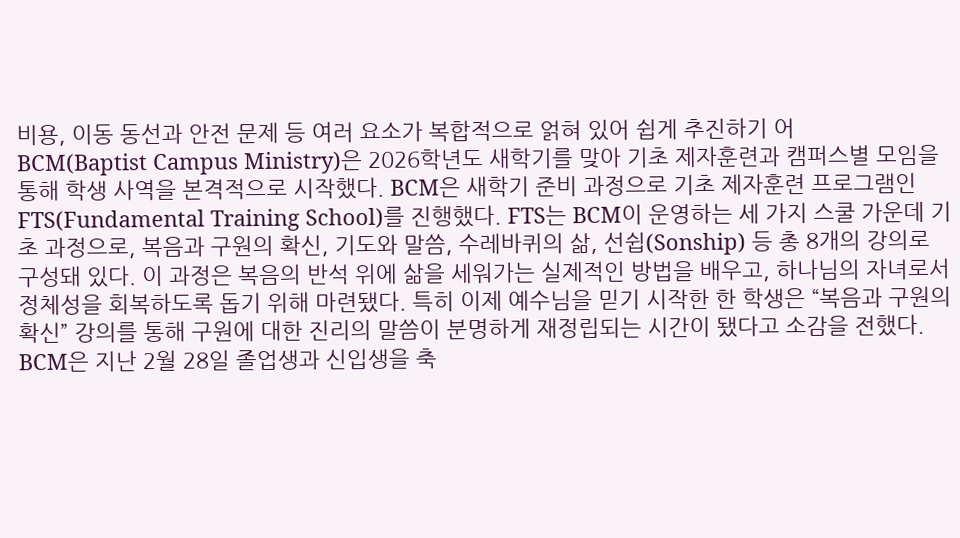비용, 이동 동선과 안전 문제 등 여러 요소가 복합적으로 얽혀 있어 쉽게 추진하기 어
BCM(Baptist Campus Ministry)은 2026학년도 새학기를 맞아 기초 제자훈련과 캠퍼스별 모임을 통해 학생 사역을 본격적으로 시작했다. BCM은 새학기 준비 과정으로 기초 제자훈련 프로그램인 FTS(Fundamental Training School)를 진행했다. FTS는 BCM이 운영하는 세 가지 스쿨 가운데 기초 과정으로, 복음과 구원의 확신, 기도와 말씀, 수레바퀴의 삶, 선쉽(Sonship) 등 총 8개의 강의로 구성돼 있다. 이 과정은 복음의 반석 위에 삶을 세워가는 실제적인 방법을 배우고, 하나님의 자녀로서 정체성을 회복하도록 돕기 위해 마련됐다. 특히 이제 예수님을 믿기 시작한 한 학생은 “복음과 구원의 확신” 강의를 통해 구원에 대한 진리의 말씀이 분명하게 재정립되는 시간이 됐다고 소감을 전했다. BCM은 지난 2월 28일 졸업생과 신입생을 축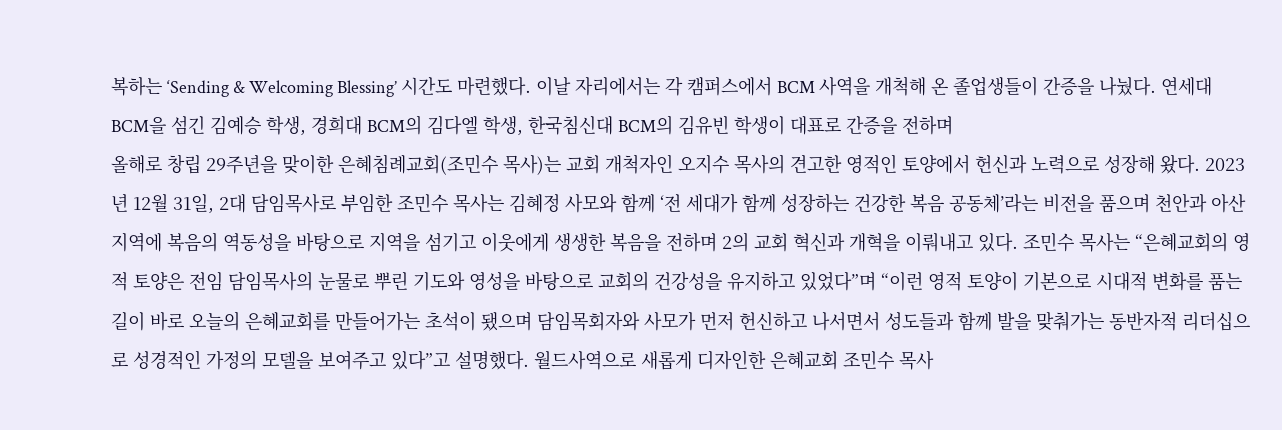복하는 ‘Sending & Welcoming Blessing’ 시간도 마련했다. 이날 자리에서는 각 캠퍼스에서 BCM 사역을 개척해 온 졸업생들이 간증을 나눴다. 연세대 BCM을 섬긴 김예승 학생, 경희대 BCM의 김다엘 학생, 한국침신대 BCM의 김유빈 학생이 대표로 간증을 전하며
올해로 창립 29주년을 맞이한 은혜침례교회(조민수 목사)는 교회 개척자인 오지수 목사의 견고한 영적인 토양에서 헌신과 노력으로 성장해 왔다. 2023년 12월 31일, 2대 담임목사로 부임한 조민수 목사는 김혜정 사모와 함께 ‘전 세대가 함께 성장하는 건강한 복음 공동체’라는 비전을 품으며 천안과 아산지역에 복음의 역동성을 바탕으로 지역을 섬기고 이웃에게 생생한 복음을 전하며 2의 교회 혁신과 개혁을 이뤄내고 있다. 조민수 목사는 “은혜교회의 영적 토양은 전임 담임목사의 눈물로 뿌린 기도와 영성을 바탕으로 교회의 건강성을 유지하고 있었다”며 “이런 영적 토양이 기본으로 시대적 변화를 품는 길이 바로 오늘의 은혜교회를 만들어가는 초석이 됐으며 담임목회자와 사모가 먼저 헌신하고 나서면서 성도들과 함께 발을 맞춰가는 동반자적 리더십으로 성경적인 가정의 모델을 보여주고 있다”고 설명했다. 월드사역으로 새롭게 디자인한 은혜교회 조민수 목사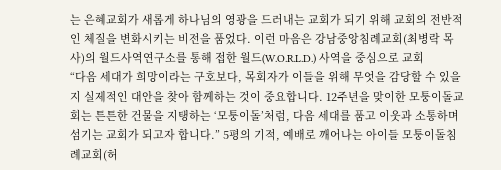는 은혜교회가 새롭게 하나님의 영광을 드러내는 교회가 되기 위해 교회의 전반적인 체질을 변화시키는 비전을 품었다. 이런 마음은 강남중앙침례교회(최병락 목사)의 월드사역연구소를 통해 접한 월드(W.O.R.L.D.) 사역을 중심으로 교회
“다음 세대가 희망이라는 구호보다, 목회자가 이들을 위해 무엇을 감당할 수 있을지 실제적인 대안을 찾아 함께하는 것이 중요합니다. 12주년을 맞이한 모퉁이돌교회는 튼튼한 건물을 지탱하는 ‘모퉁이돌’처럼, 다음 세대를 품고 이웃과 소통하며 섬기는 교회가 되고자 합니다.” 5평의 기적, 예배로 깨어나는 아이들 모퉁이돌침례교회(허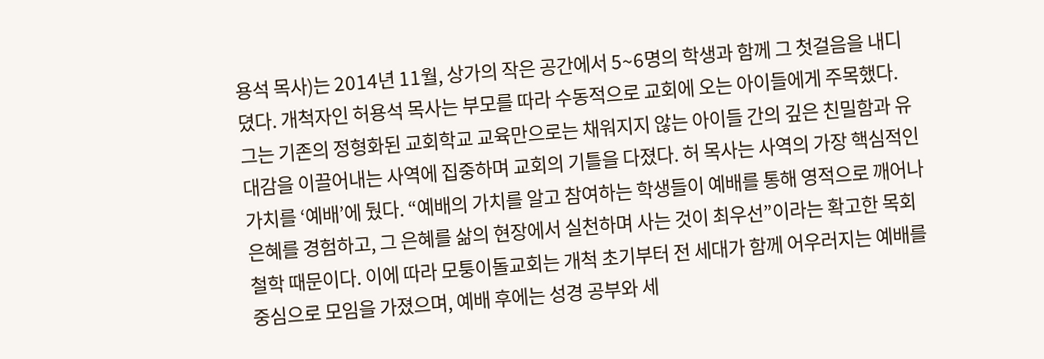용석 목사)는 2014년 11월, 상가의 작은 공간에서 5~6명의 학생과 함께 그 첫걸음을 내디뎠다. 개척자인 허용석 목사는 부모를 따라 수동적으로 교회에 오는 아이들에게 주목했다. 그는 기존의 정형화된 교회학교 교육만으로는 채워지지 않는 아이들 간의 깊은 친밀함과 유대감을 이끌어내는 사역에 집중하며 교회의 기틀을 다졌다. 허 목사는 사역의 가장 핵심적인 가치를 ‘예배’에 뒀다. “예배의 가치를 알고 참여하는 학생들이 예배를 통해 영적으로 깨어나 은혜를 경험하고, 그 은혜를 삶의 현장에서 실천하며 사는 것이 최우선”이라는 확고한 목회 철학 때문이다. 이에 따라 모퉁이돌교회는 개척 초기부터 전 세대가 함께 어우러지는 예배를 중심으로 모임을 가졌으며, 예배 후에는 성경 공부와 세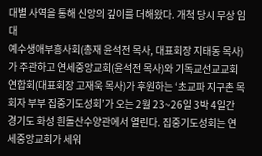대별 사역을 통해 신앙의 깊이를 더해왔다. 개척 당시 무상 임대
예수생애부흥사회(총재 윤석전 목사, 대표회장 지태동 목사)가 주관하고 연세중앙교회(윤석전 목사)와 기독교선교교회연합회(대표회장 고재욱 목사)가 후원하는 ‘초교파 지구촌 목회자 부부 집중기도성회’가 오는 2월 23~26일 3박 4일간 경기도 화성 흰돌산수양관에서 열린다. 집중기도성회는 연세중앙교회가 세워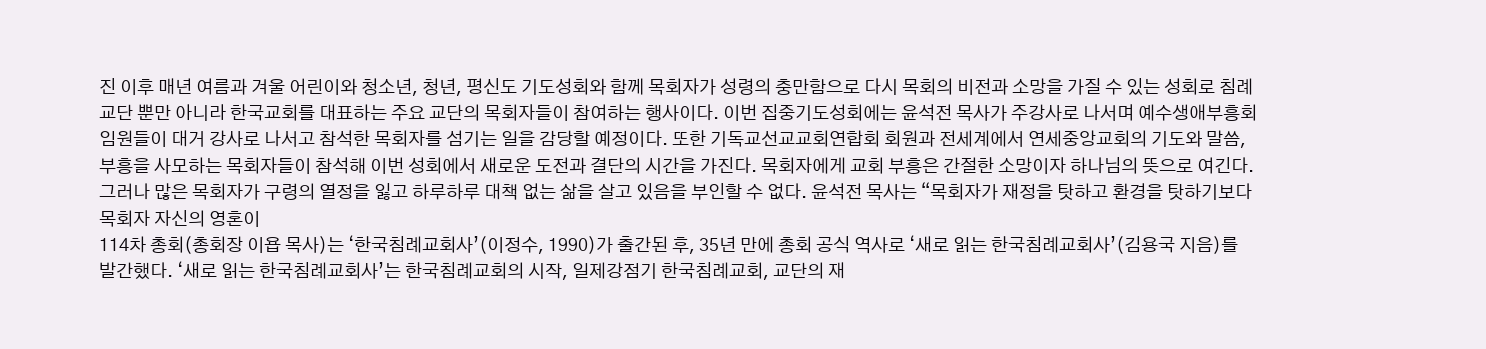진 이후 매년 여름과 겨울 어린이와 청소년, 청년, 평신도 기도성회와 함께 목회자가 성령의 충만함으로 다시 목회의 비전과 소망을 가질 수 있는 성회로 침례교단 뿐만 아니라 한국교회를 대표하는 주요 교단의 목회자들이 참여하는 행사이다. 이번 집중기도성회에는 윤석전 목사가 주강사로 나서며 예수생애부흥회 임원들이 대거 강사로 나서고 참석한 목회자를 섬기는 일을 감당할 예정이다. 또한 기독교선교교회연합회 회원과 전세계에서 연세중앙교회의 기도와 말씀, 부흥을 사모하는 목회자들이 참석해 이번 성회에서 새로운 도전과 결단의 시간을 가진다. 목회자에게 교회 부흥은 간절한 소망이자 하나님의 뜻으로 여긴다. 그러나 많은 목회자가 구령의 열정을 잃고 하루하루 대책 없는 삶을 살고 있음을 부인할 수 없다. 윤석전 목사는 “목회자가 재정을 탓하고 환경을 탓하기보다 목회자 자신의 영혼이
114차 총회(총회장 이욥 목사)는 ‘한국침례교회사’(이정수, 1990)가 출간된 후, 35년 만에 총회 공식 역사로 ‘새로 읽는 한국침례교회사’(김용국 지음)를 발간했다. ‘새로 읽는 한국침례교회사’는 한국침례교회의 시작, 일제강점기 한국침례교회, 교단의 재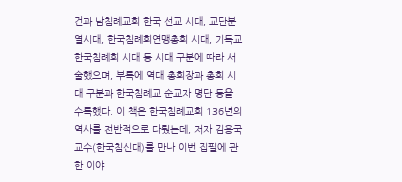건과 남침례교회 한국 선교 시대, 교단분열시대, 한국침례회연맹총회 시대, 기독교한국침례회 시대 등 시대 구분에 따라 서술했으며, 부록에 역대 총회장과 총회 시대 구분과 한국침례교 순교자 명단 등을 수록했다. 이 책은 한국침례교회 136년의 역사를 전반적으로 다뤘는데, 저자 김용국 교수(한국침신대)를 만나 이번 집필에 관한 이야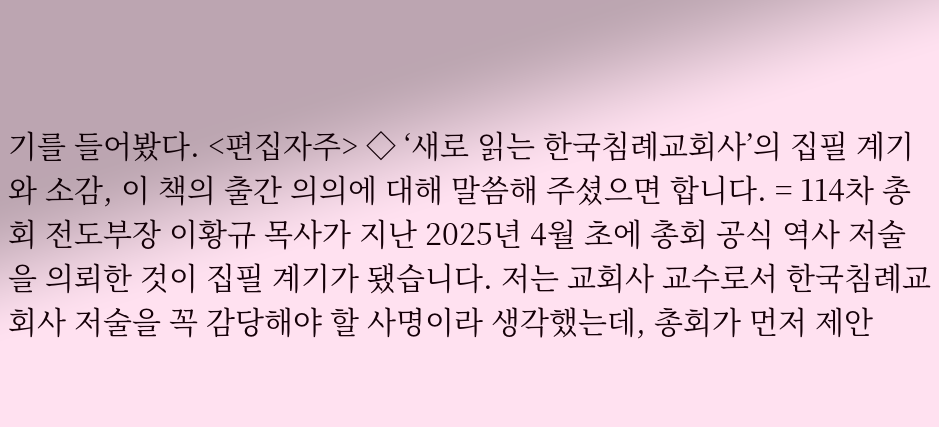기를 들어봤다. <편집자주> ◇ ‘새로 읽는 한국침례교회사’의 집필 계기와 소감, 이 책의 출간 의의에 대해 말씀해 주셨으면 합니다. = 114차 총회 전도부장 이황규 목사가 지난 2025년 4월 초에 총회 공식 역사 저술을 의뢰한 것이 집필 계기가 됐습니다. 저는 교회사 교수로서 한국침례교회사 저술을 꼭 감당해야 할 사명이라 생각했는데, 총회가 먼저 제안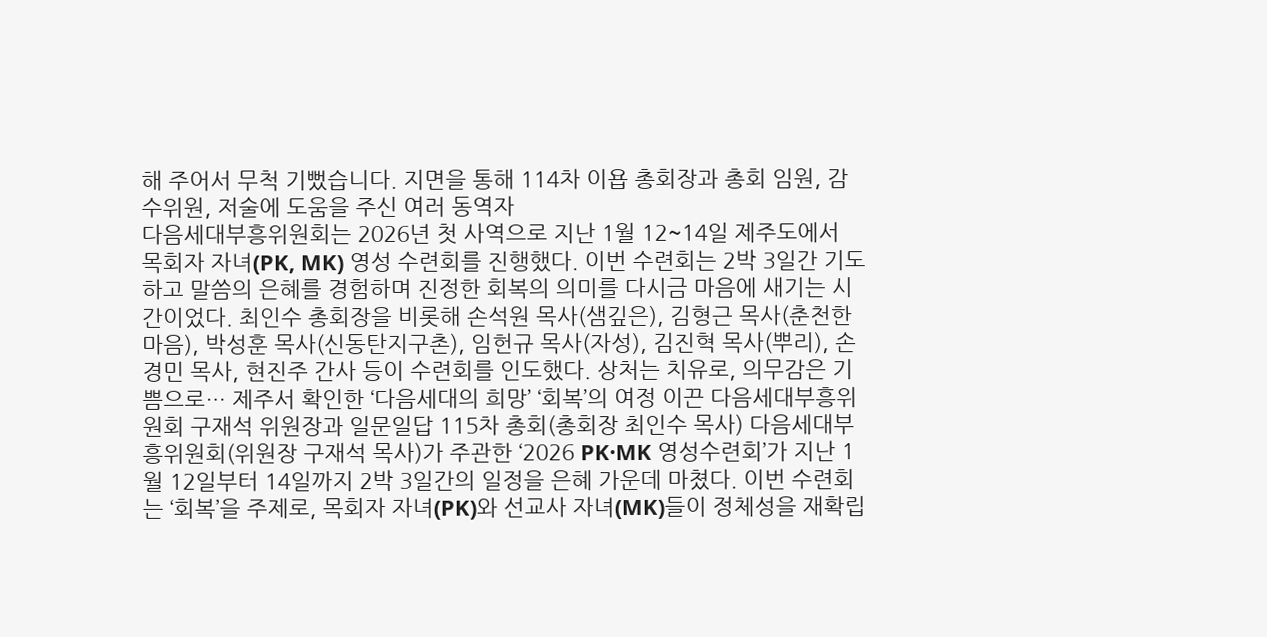해 주어서 무척 기뻤습니다. 지면을 통해 114차 이욥 총회장과 총회 임원, 감수위원, 저술에 도움을 주신 여러 동역자
다음세대부흥위원회는 2026년 첫 사역으로 지난 1월 12~14일 제주도에서 목회자 자녀(PK, MK) 영성 수련회를 진행했다. 이번 수련회는 2박 3일간 기도하고 말씀의 은혜를 경험하며 진정한 회복의 의미를 다시금 마음에 새기는 시간이었다. 최인수 총회장을 비롯해 손석원 목사(샘깊은), 김형근 목사(춘천한마음), 박성훈 목사(신동탄지구촌), 임헌규 목사(자성), 김진혁 목사(뿌리), 손경민 목사, 현진주 간사 등이 수련회를 인도했다. 상처는 치유로, 의무감은 기쁨으로… 제주서 확인한 ‘다음세대의 희망’ ‘회복’의 여정 이끈 다음세대부흥위원회 구재석 위원장과 일문일답 115차 총회(총회장 최인수 목사) 다음세대부흥위원회(위원장 구재석 목사)가 주관한 ‘2026 PK·MK 영성수련회’가 지난 1월 12일부터 14일까지 2박 3일간의 일정을 은혜 가운데 마쳤다. 이번 수련회는 ‘회복’을 주제로, 목회자 자녀(PK)와 선교사 자녀(MK)들이 정체성을 재확립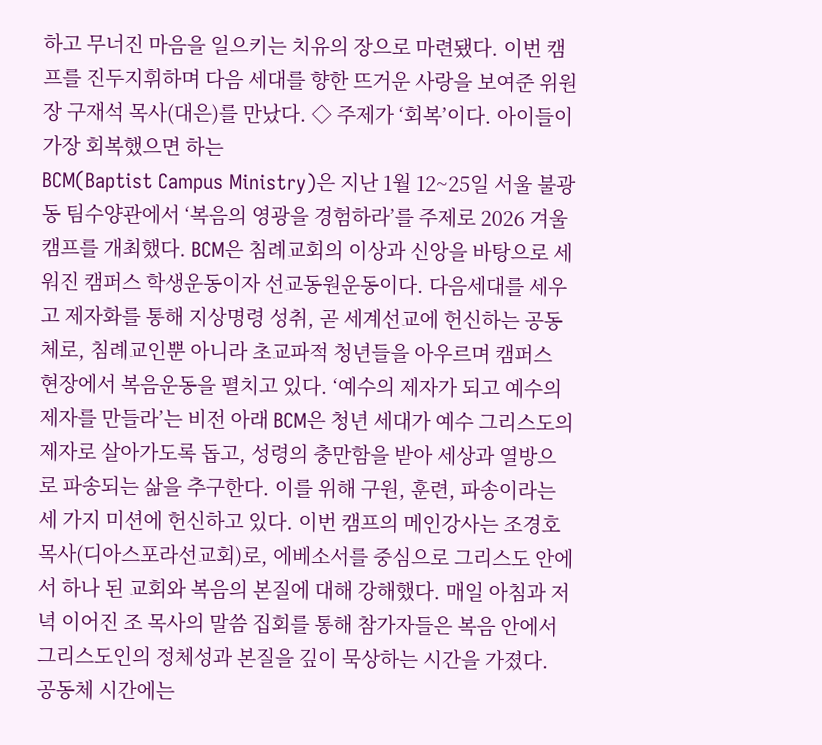하고 무너진 마음을 일으키는 치유의 장으로 마련됐다. 이번 캠프를 진두지휘하며 다음 세대를 향한 뜨거운 사랑을 보여준 위원장 구재석 목사(대은)를 만났다. ◇ 주제가 ‘회복’이다. 아이들이 가장 회복했으면 하는
BCM(Baptist Campus Ministry)은 지난 1월 12~25일 서울 불광동 팀수양관에서 ‘복음의 영광을 경험하라’를 주제로 2026 겨울캠프를 개최했다. BCM은 침례교회의 이상과 신앙을 바탕으로 세워진 캠퍼스 학생운동이자 선교동원운동이다. 다음세대를 세우고 제자화를 통해 지상명령 성취, 곧 세계선교에 헌신하는 공동체로, 침례교인뿐 아니라 초교파적 청년들을 아우르며 캠퍼스 현장에서 복음운동을 펼치고 있다. ‘예수의 제자가 되고 예수의 제자를 만들라’는 비전 아래 BCM은 청년 세대가 예수 그리스도의 제자로 살아가도록 돕고, 성령의 충만함을 받아 세상과 열방으로 파송되는 삶을 추구한다. 이를 위해 구원, 훈련, 파송이라는 세 가지 미션에 헌신하고 있다. 이번 캠프의 메인강사는 조경호 목사(디아스포라선교회)로, 에베소서를 중심으로 그리스도 안에서 하나 된 교회와 복음의 본질에 대해 강해했다. 매일 아침과 저녁 이어진 조 목사의 말씀 집회를 통해 참가자들은 복음 안에서 그리스도인의 정체성과 본질을 깊이 묵상하는 시간을 가졌다. 공동체 시간에는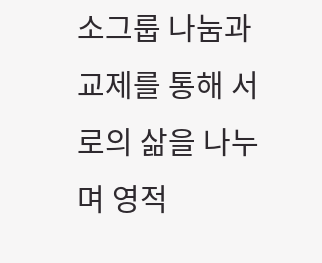소그룹 나눔과 교제를 통해 서로의 삶을 나누며 영적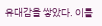유대감을 쌓았다. 이틀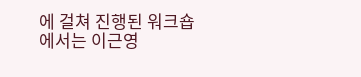에 걸쳐 진행된 워크숍에서는 이근영